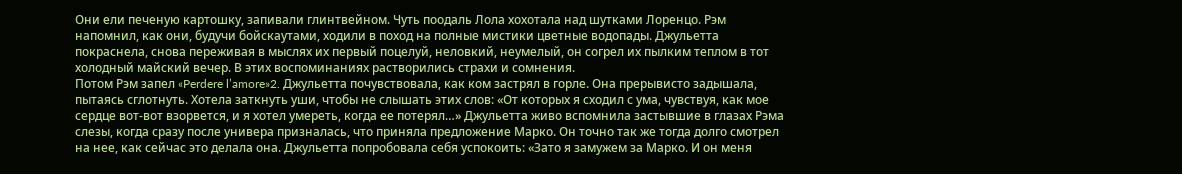Они ели печеную картошку, запивали глинтвейном. Чуть поодаль Лола хохотала над шутками Лоренцо. Рэм напомнил, как они, будучи бойскаутами, ходили в поход на полные мистики цветные водопады. Джульетта покраснела, снова переживая в мыслях их первый поцелуй, неловкий, неумелый, он согрел их пылким теплом в тот холодный майский вечер. В этих воспоминаниях растворились страхи и сомнения.
Потом Рэм запел «Perdere l’amore»2. Джульетта почувствовала, как ком застрял в горле. Она прерывисто задышала, пытаясь сглотнуть. Хотела заткнуть уши, чтобы не слышать этих слов: «От которых я сходил с ума, чувствуя, как мое сердце вот-вот взорвется, и я хотел умереть, когда ее потерял…» Джульетта живо вспомнила застывшие в глазах Рэма слезы, когда сразу после универа призналась, что приняла предложение Марко. Он точно так же тогда долго смотрел на нее, как сейчас это делала она. Джульетта попробовала себя успокоить: «Зато я замужем за Марко. И он меня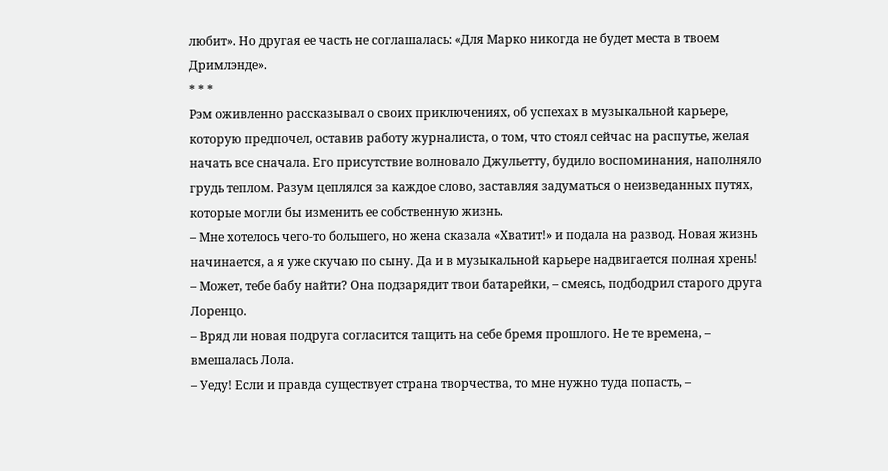любит». Но другая ее часть не соглашалась: «Для Марко никогда не будет места в твоем Дримлэнде».
* * *
Рэм оживленно рассказывал о своих приключениях, об успехах в музыкальной карьере, которую предпочел, оставив работу журналиста, о том, что стоял сейчас на распутье, желая начать все сначала. Его присутствие волновало Джульетту, будило воспоминания, наполняло грудь теплом. Разум цеплялся за каждое слово, заставляя задуматься о неизведанных путях, которые могли бы изменить ее собственную жизнь.
– Мне хотелось чего-то большего, но жена сказала «Хватит!» и подала на развод. Новая жизнь начинается, а я уже скучаю по сыну. Да и в музыкальной карьере надвигается полная хрень!
– Может, тебе бабу найти? Она подзарядит твои батарейки, – смеясь, подбодрил старого друга Лоренцо.
– Вряд ли новая подруга согласится тащить на себе бремя прошлого. Не те времена, – вмешалась Лола.
– Уеду! Если и правда существует страна творчества, то мне нужно туда попасть, –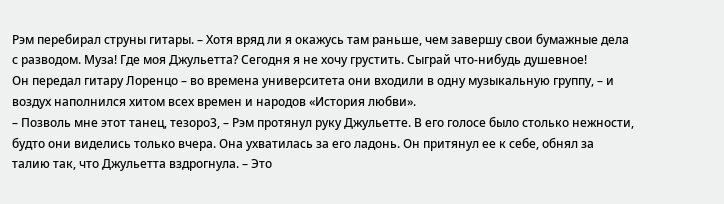Рэм перебирал струны гитары. – Хотя вряд ли я окажусь там раньше, чем завершу свои бумажные дела с разводом. Муза! Где моя Джульетта? Сегодня я не хочу грустить. Сыграй что-нибудь душевное!
Он передал гитару Лоренцо – во времена университета они входили в одну музыкальную группу, – и воздух наполнился хитом всех времен и народов «История любви».
– Позволь мне этот танец, тезоро3, – Рэм протянул руку Джульетте. В его голосе было столько нежности, будто они виделись только вчера. Она ухватилась за его ладонь. Он притянул ее к себе, обнял за талию так, что Джульетта вздрогнула. – Это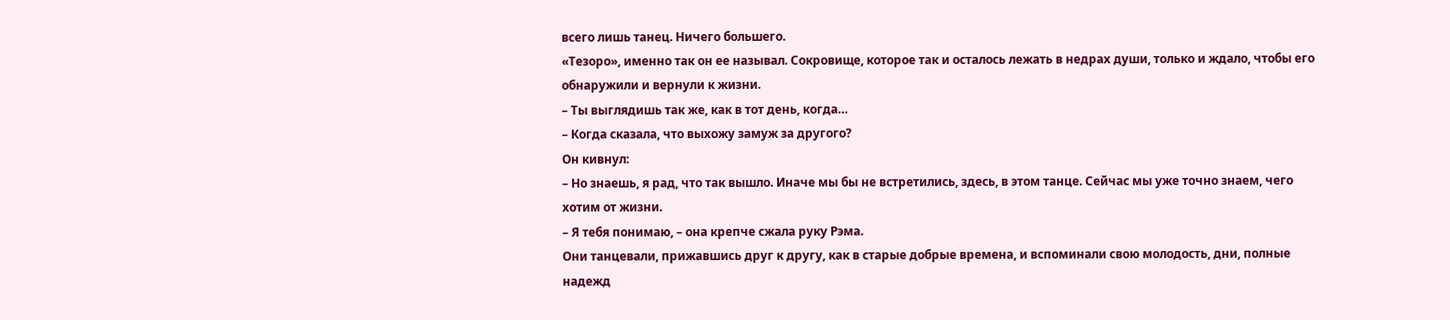всего лишь танец. Ничего большего.
«Тезоро», именно так он ее называл. Сокровище, которое так и осталось лежать в недрах души, только и ждало, чтобы его обнаружили и вернули к жизни.
– Ты выглядишь так же, как в тот день, когда…
– Когда сказала, что выхожу замуж за другого?
Он кивнул:
– Но знаешь, я рад, что так вышло. Иначе мы бы не встретились, здесь, в этом танце. Сейчас мы уже точно знаем, чего хотим от жизни.
– Я тебя понимаю, – она крепче сжала руку Рэма.
Они танцевали, прижавшись друг к другу, как в старые добрые времена, и вспоминали свою молодость, дни, полные надежд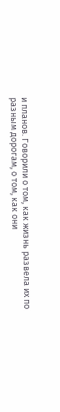и планов. Говорили о том, как жизнь развела их по разным дорогам, о том, как они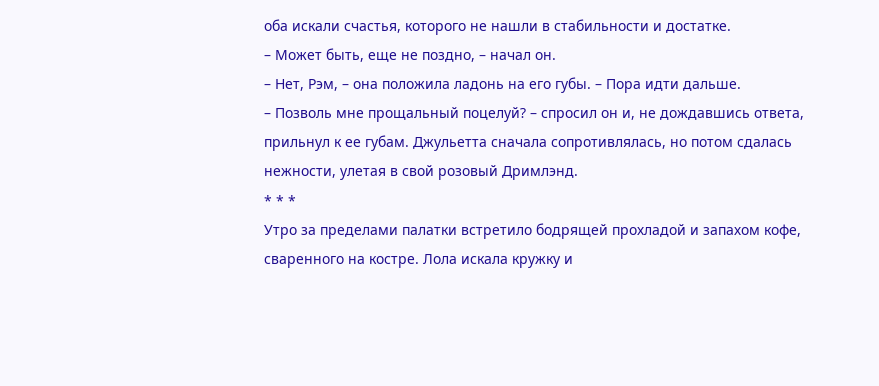оба искали счастья, которого не нашли в стабильности и достатке.
– Может быть, еще не поздно, – начал он.
– Нет, Рэм, – она положила ладонь на его губы. – Пора идти дальше.
– Позволь мне прощальный поцелуй? – спросил он и, не дождавшись ответа, прильнул к ее губам. Джульетта сначала сопротивлялась, но потом сдалась нежности, улетая в свой розовый Дримлэнд.
* * *
Утро за пределами палатки встретило бодрящей прохладой и запахом кофе, сваренного на костре. Лола искала кружку и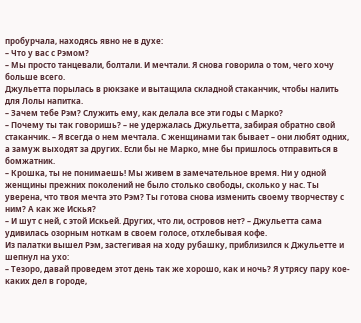пробурчала, находясь явно не в духе:
– Что у вас с Рэмом?
– Мы просто танцевали, болтали. И мечтали. Я снова говорила о том, чего хочу больше всего.
Джульетта порылась в рюкзаке и вытащила складной стаканчик, чтобы налить для Лолы напитка.
– Зачем тебе Рэм? Служить ему, как делала все эти годы с Марко?
– Почему ты так говоришь? – не удержалась Джульетта, забирая обратно свой стаканчик. – Я всегда о нем мечтала. С женщинами так бывает – они любят одних, а замуж выходят за других. Если бы не Марко, мне бы пришлось отправиться в бомжатник.
– Крошка, ты не понимаешь! Мы живем в замечательное время. Ни у одной женщины прежних поколений не было столько свободы, сколько у нас. Ты уверена, что твоя мечта это Рэм? Ты готова снова изменить своему творчеству с ним? А как же Искья?
– И шут с ней, с этой Искьей. Других, что ли, островов нет? – Джульетта сама удивилась озорным ноткам в своем голосе, отхлебывая кофе.
Из палатки вышел Рэм, застегивая на ходу рубашку, приблизился к Джульетте и шепнул на ухо:
– Тезоро, давай проведем этот день так же хорошо, как и ночь? Я утрясу пару кое-каких дел в городе,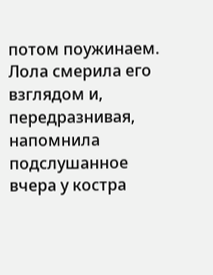потом поужинаем.
Лола смерила его взглядом и, передразнивая, напомнила подслушанное вчера у костра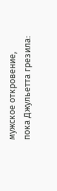мужское откровение, пока Джульетта грезила: